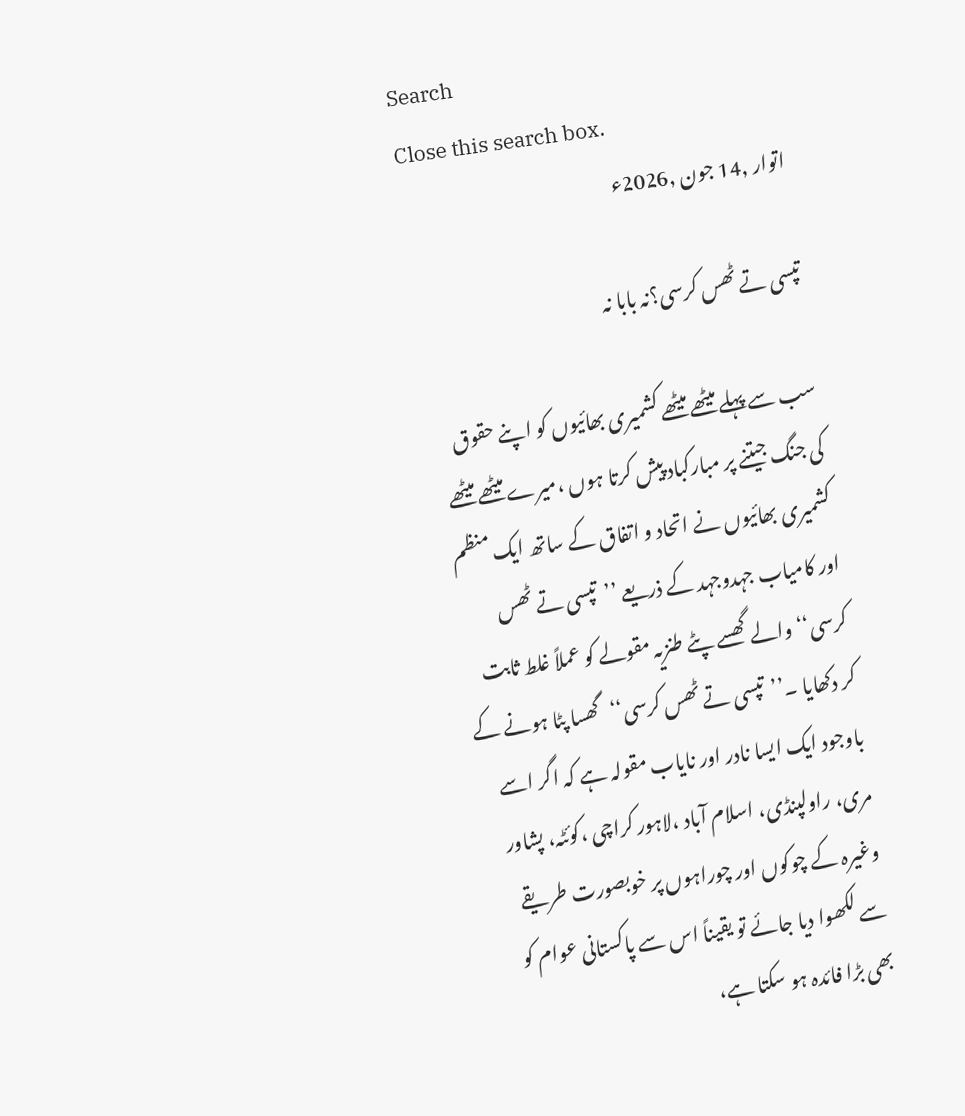Search
Close this search box.
اتوار ,14 جون ,2026ء

تپسی تے ٹھس کرسی؟نہ بابا نہ

سب سے پہلے میٹھے میٹھے کشمیری بھائیوں کو اپنے حقوق کی جنگ جیتنے پر مبارکباد پیش کرتا ہوں ،میرے میٹھے میٹھے کشمیری بھائیوں نے اتحاد و اتفاق کے ساتھ ایک منظم اور کامیاب جہدوجہد کے ذریعے ’’تپسی تے ٹھس کرسی‘‘ والے گھسے پٹے طنزیہ مقولے کو عملاً غلط ثابت کر دکھایا ۔’’تپسی تے ٹھس کرسی‘‘گھسا پٹا ہونے کے باوجود ایک ایسا نادر اور نایاب مقولہ ہے کہ اگر اسے مری، راولپنڈی، اسلام آباد ،لاہور کراچی ،کوئٹہ، پشاور وغیرہ کے چوکوں اور چوراہوں پر خوبصورت طریقے سے لکھوا دیا جائے تو یقیناً اس سے پاکستانی عوام کو بھی بڑا فائدہ ہو سکتا ہے،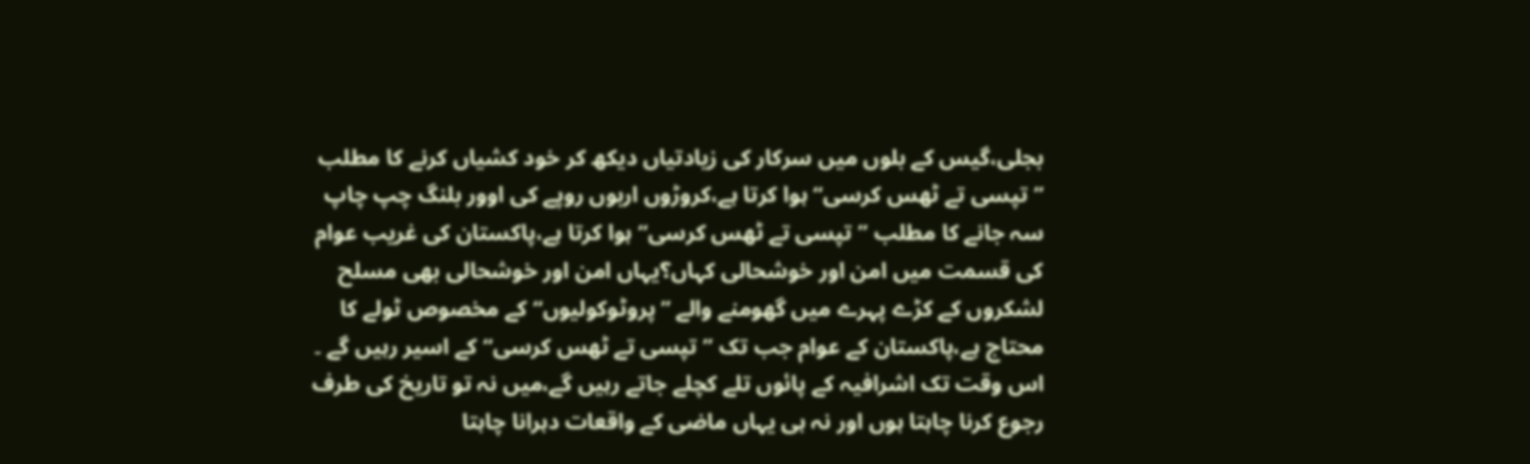بجلی،گیس کے بلوں میں سرکار کی زیادتیاں دیکھ کر خود کشیاں کرنے کا مطلب ’’تپسی تے ٹھس کرسی‘‘ ہوا کرتا ہے،کروڑوں اربوں روپے کی اوور بلنگ چپ چاپ سہ جانے کا مطلب ’’تپسی تے ٹھس کرسی‘‘ ہوا کرتا ہے،پاکستان کی غریب عوام کی قسمت میں امن اور خوشحالی کہاں؟یہاں امن اور خوشحالی بھی مسلح لشکروں کے کڑے پہرے میں گھومنے والے ’’پروٹوکولیوں‘‘ کے مخصوص ٹولے کا محتاج ہے،پاکستان کے عوام جب تک ’’تپسی تے ٹھس کرسی‘‘کے اسیر رہیں گے ۔ اس وقت تک اشرافیہ کے پائوں تلے کچلے جاتے رہیں گے،میں نہ تو تاریخ کی طرف رجوع کرنا چاہتا ہوں اور نہ ہی یہاں ماضی کے واقعات دہرانا چاہتا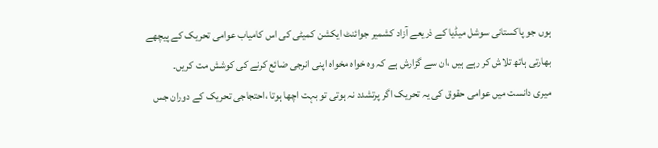ہوں جو پاکستانی سوشل میڈیا کے ذریعے آزاد کشمیر جوائنٹ ایکشن کمیٹی کی اس کامیاب عوامی تحریک کے پیچھے بھارتی ہاتھ تلاش کر رہے ہیں ،ان سے گزارش ہے کہ وہ خواہ مخواہ اپنی انرجی ضائع کرنے کی کوشش مت کریں۔
میری دانست میں عوامی حقوق کی یہ تحریک اگر پرتشدد نہ ہوتی تو بہت اچھا ہوتا ،احتجاجی تحریک کے دوران جس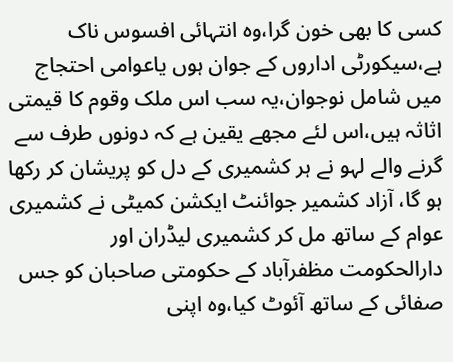کسی کا بھی خون گرا،وہ انتہائی افسوس ناک ہے،سیکورٹی اداروں کے جوان ہوں یاعوامی احتجاج میں شامل نوجوان،یہ سب اس ملک وقوم کا قیمتی اثاثہ ہیں،اس لئے مجھے یقین ہے کہ دونوں طرف سے گرنے والے لہو نے ہر کشمیری کے دل کو پریشان کر رکھا ہو گا، آزاد کشمیر جوائنٹ ایکشن کمیٹی نے کشمیری عوام کے ساتھ مل کر کشمیری لیڈران اور دارالحکومت مظفرآباد کے حکومتی صاحبان کو جس صفائی کے ساتھ آئوٹ کیا،وہ اپنی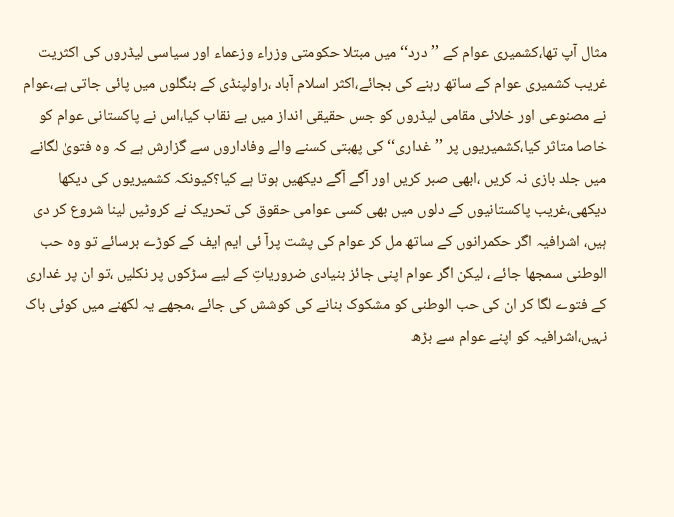مثال آپ تھا،کشمیری عوام کے ’’درد‘‘میں مبتلا حکومتی وزراء وزعماء اور سیاسی لیڈروں کی اکثریت غریب کشمیری عوام کے ساتھ رہنے کی بجائے،اکثر اسلام آباد ،راولپنڈی کے بنگلوں میں پائی جاتی ہے،عوام نے مصنوعی اور خلائی مقامی لیڈروں کو جس حقیقی انداز میں بے نقاب کیا،اس نے پاکستانی عوام کو خاصا متاثر کیا،کشمیریوں پر ’’غداری‘‘ کی پھبتی کسنے والے وفاداروں سے گزارش ہے کہ وہ فتویٰ لگانے میں جلد بازی نہ کریں ،ابھی صبر کریں اور آگے آگے دیکھیں ہوتا ہے کیا؟کیونکہ کشمیریوں کی دیکھا دیکھی،غریب پاکستانیوں کے دلوں میں بھی کسی عوامی حقوق کی تحریک نے کروٹیں لینا شروع کر دی ہیں، اشرافیہ اگر حکمرانوں کے ساتھ مل کر عوام کی پشت پرآ ئی ایم ایف کے کوڑے برسائے تو وہ حب الوطنی سمجھا جائے ، لیکن اگر عوام اپنی جائز بنیادی ضروریاتِ کے لیے سڑکوں پر نکلیں ،تو ان پر غداری کے فتوے لگا کر ان کی حب الوطنی کو مشکوک بنانے کی کوشش کی جائے ،مجھے یہ لکھنے میں کوئی باک نہیں،اشرافیہ کو اپنے عوام سے بڑھ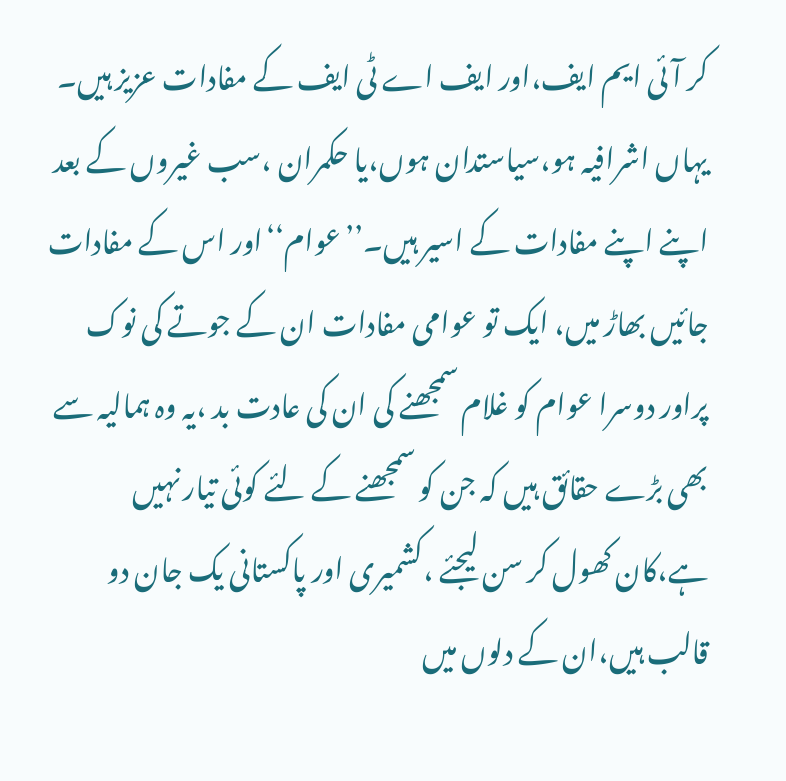کر آئی ایم ایف،اور ایف اے ٹی ایف کے مفادات عزیز ہیں۔
یہاں اشرافیہ ہو،سیاستدان ہوں،یا حکمران ،سب غیروں کے بعد اپنے اپنے مفادات کے اسیر ہیں۔’’عوام‘‘اور اس کے مفادات جائیں بھاڑ میں، ایک تو عوامی مفادات ان کے جوتے کی نوک پراور دوسرا عوام کو غلام سمجھنے کی ان کی عادت بد ،یہ وہ ہمالیہ سے بھی بڑے حقائق ہیں کہ جن کو سمجھنے کے لئے کوئی تیار نہیں ہے،کان کھول کر سن لیجئے ،کشمیری اور پاکستانی یک جان دو قالب ہیں،ان کے دلوں میں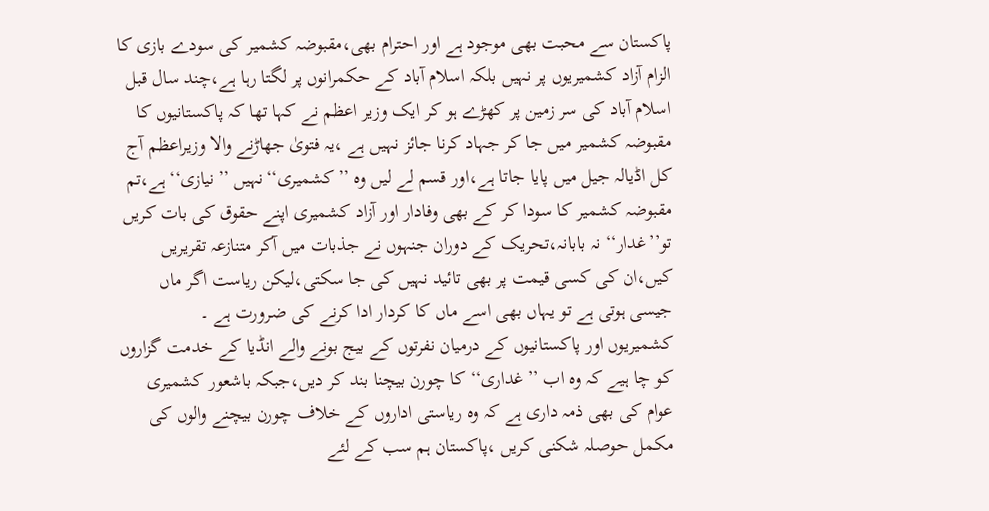پاکستان سے محبت بھی موجود ہے اور احترام بھی،مقبوضہ کشمیر کی سودے بازی کا الزام آزاد کشمیریوں پر نہیں بلکہ اسلام آباد کے حکمرانوں پر لگتا رہا ہے،چند سال قبل اسلام آباد کی سر زمین پر کھڑے ہو کر ایک وزیر اعظم نے کہا تھا کہ پاکستانیوں کا مقبوضہ کشمیر میں جا کر جہاد کرنا جائز نہیں ہے ،یہ فتویٰ جھاڑنے والا وزیراعظم آج کل اڈیالہ جیل میں پایا جاتا ہے،اور قسم لے لیں وہ ’’کشمیری‘‘نہیں ’’نیازی‘‘ہے،تم مقبوضہ کشمیر کا سودا کر کے بھی وفادار اور آزاد کشمیری اپنے حقوق کی بات کریں تو’’غدار‘‘ نہ بابانہ،تحریک کے دوران جنہوں نے جذبات میں آکر متنازعہ تقریریں کیں،ان کی کسی قیمت پر بھی تائید نہیں کی جا سکتی،لیکن ریاست اگر ماں جیسی ہوتی ہے تو یہاں بھی اسے ماں کا کردار ادا کرنے کی ضرورت ہے ۔
کشمیریوں اور پاکستانیوں کے درمیان نفرتوں کے بیج بونے والے انڈیا کے خدمت گزاروں کو چا ہیے کہ وہ اب ’’غداری‘‘کا چورن بیچنا بند کر دیں،جبکہ باشعور کشمیری عوام کی بھی ذمہ داری ہے کہ وہ ریاستی اداروں کے خلاف چورن بیچنے والوں کی مکمل حوصلہ شکنی کریں ،پاکستان ہم سب کے لئے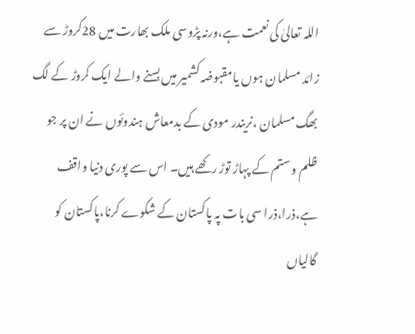اللہ تعالیٰ کی نعمت ہے،ورنہ پڑوسی ملک بھارت میں 28کروڑ سے زائد مسلمان ہوں یامقبوضہ کشمیر میں بسنے والے ایک کروڑ کے لگ بھگ مسلمان ،نریندر مودی کے بدمعاش ہندوئوں نے ان پر جو ظلم وستم کے پہاڑ توڑ رکھے ہیں۔ اس سے پوری دنیا واقف ہے،ذرا،ذرا سی بات پہ پاکستان کے شکوے کرنا،پاکستان کو گالیاں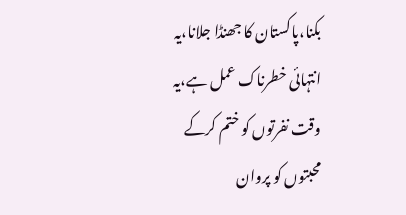بکنا،پاکستان کا جھنڈا جلانا،یہ انتہائی خطرناک عمل ہے،یہ وقت نفرتوں کو ختم کرکے محبتوں کو پروان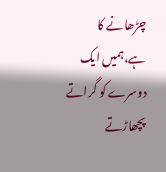چڑھانے کا ہے،ہمیں ایک دوسرے کو گراتے پچھاڑتے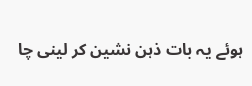ہوئے یہ بات ذہن نشین کر لینی چا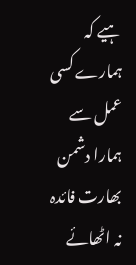ہیے کہ ہمارے کسی عمل سے ہمارا دشمن بھارت فائدہ نہ اٹھائے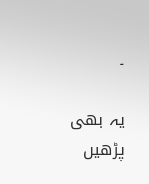۔

یہ بھی پڑھیں